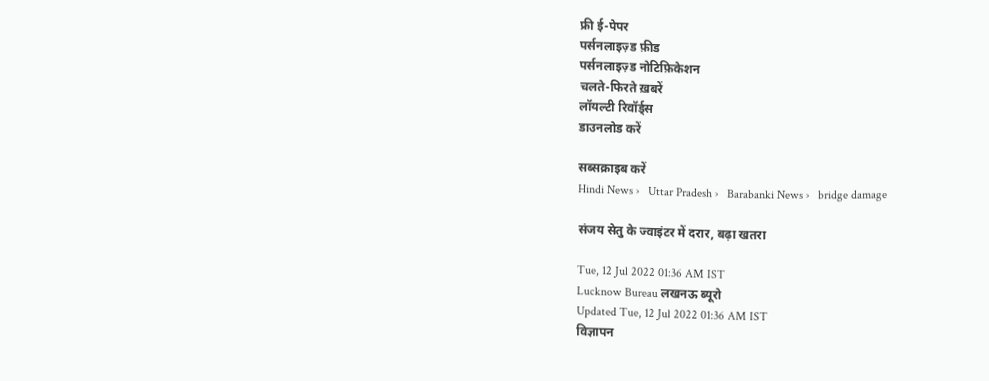फ्री ई-पेपर
पर्सनलाइज़्ड फ़ीड
पर्सनलाइज़्ड नोटिफ़िकेशन
चलते-फिरते ख़बरें
लॉयल्टी रिवॉर्ड्स
डाउनलोड करें

सब्सक्राइब करें
Hindi News ›   Uttar Pradesh ›   Barabanki News ›   bridge damage

संजय सेतु के ज्वाइंटर में दरार, बढ़ा खतरा

Tue, 12 Jul 2022 01:36 AM IST
Lucknow Bureau लखनऊ ब्यूरो
Updated Tue, 12 Jul 2022 01:36 AM IST
विज्ञापन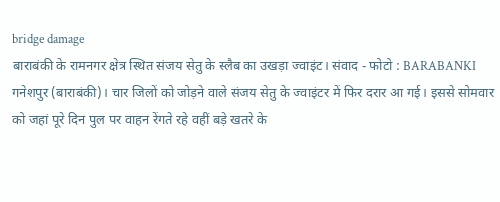bridge damage
बाराबंकी के रामनगर क्षेत्र स्थित संजय सेतु के स्लैब का उखड़ा ज्वाइंट। संवाद - फोटो : BARABANKI
गनेशपुर (बाराबंकी)। चार जिलों को जोड़ने वाले संजय सेतु के ज्वाइंटर में फिर दरार आ गई। इससे सोमवार को जहां पूरे दिन पुल पर वाहन रेंगते रहे वहीं बड़े खतरे के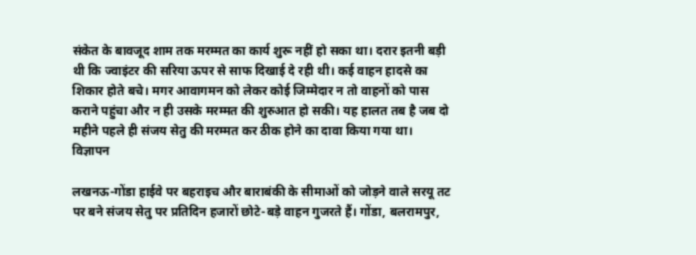संकेत के बावजूद शाम तक मरम्मत का कार्य शुरू नहीं हो सका था। दरार इतनी बड़ी थी कि ज्वाइंटर की सरिया ऊपर से साफ दिखाई दे रही थी। कई वाहन हादसे का शिकार होते बचे। मगर आवागमन को लेकर कोई जिम्मेदार न तो वाहनों को पास कराने पहुंचा और न ही उसके मरम्मत की शुरुआत हो सकी। यह हालत तब है जब दो महीने पहले ही संजय सेतु की मरम्मत कर ठीक होने का दावा किया गया था।
विज्ञापन

लखनऊ-गोंडा हाईवे पर बहराइच और बाराबंकी के सीमाओं को जोड़ने वाले सरयू तट पर बने संजय सेतु पर प्रतिदिन हजारों छोटे-बड़े वाहन गुजरते हैं। गोंडा, बलरामपुर,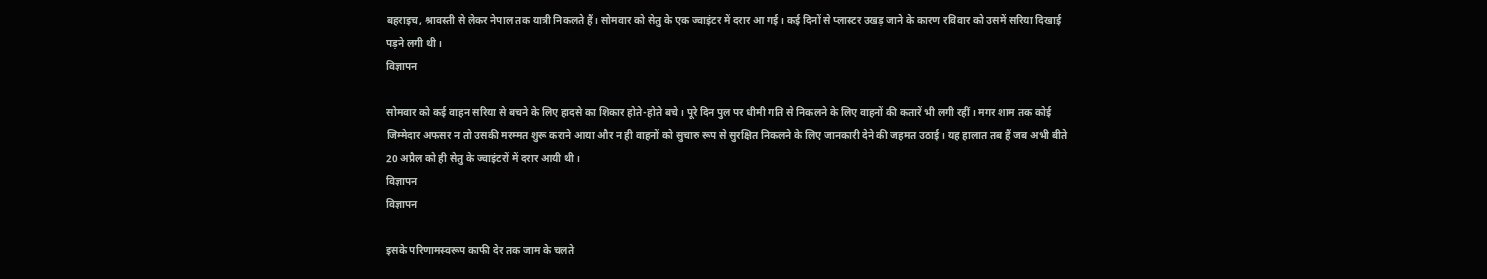बहराइच, श्रावस्ती से लेकर नेपाल तक यात्री निकलते हैं। सोमवार को सेतु के एक ज्वाइंटर में दरार आ गई। कई दिनों से प्लास्टर उखड़ जाने के कारण रविवार को उसमें सरिया दिखाई पड़ने लगी थी।
विज्ञापन

सोमवार को कई वाहन सरिया से बचने के लिए हादसे का शिकार होते-होते बचे। पूरे दिन पुल पर धीमी गति से निकलने के लिए वाहनों की कतारें भी लगी रहीं। मगर शाम तक कोई जिम्मेदार अफसर न तो उसकी मरम्मत शुरू कराने आया और न ही वाहनों को सुचारु रूप से सुरक्षित निकलने के लिए जानकारी देने की जहमत उठाई। यह हालात तब हैं जब अभी बीते 20 अप्रैल को ही सेतु के ज्वाइंटरों में दरार आयी थी।
विज्ञापन
विज्ञापन

इसके परिणामस्वरूप काफी देर तक जाम के चलते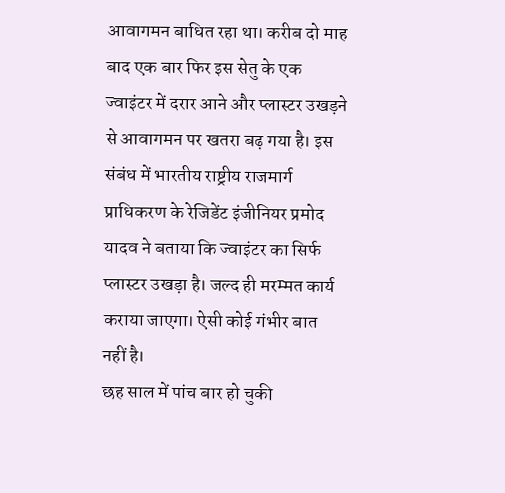आवागमन बाधित रहा था। करीब दो माह बाद एक बार फिर इस सेतु के एक ज्वाइंटर में दरार आने और प्लास्टर उखड़ने से आवागमन पर खतरा बढ़ गया है। इस संबंध में भारतीय राष्ट्रीय राजमार्ग प्राधिकरण के रेजिडेंट इंजीनियर प्रमोद यादव ने बताया कि ज्वाइंटर का सिर्फ प्लास्टर उखड़ा है। जल्द ही मरम्मत कार्य कराया जाएगा। ऐसी कोई गंभीर बात नहीं है।
छह साल में पांच बार हो चुकी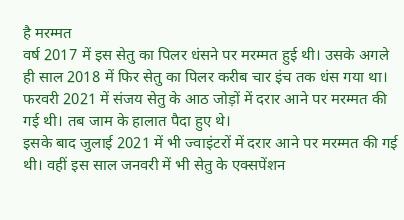है मरम्मत
वर्ष 2017 में इस सेतु का पिलर धंसने पर मरम्मत हुई थी। उसके अगले ही साल 2018 में फिर सेतु का पिलर करीब चार इंच तक धंस गया था। फरवरी 2021 में संजय सेतु के आठ जोड़ों में दरार आने पर मरम्मत की गई थी। तब जाम के हालात पैदा हुए थे।
इसके बाद जुलाई 2021 में भी ज्वाइंटरों में दरार आने पर मरम्मत की गई थी। वहीं इस साल जनवरी में भी सेतु के एक्सपेंशन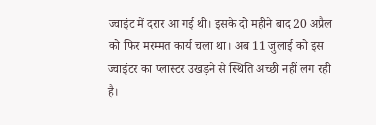ज्वाइंट में दरार आ गई थी। इसके दो महीने बाद 20 अप्रैल को फिर मरम्मत कार्य चला था। अब 11 जुलाई को इस ज्वाइंटर का प्लास्टर उखड़ने से स्थिति अच्छी नहीं लग रही है।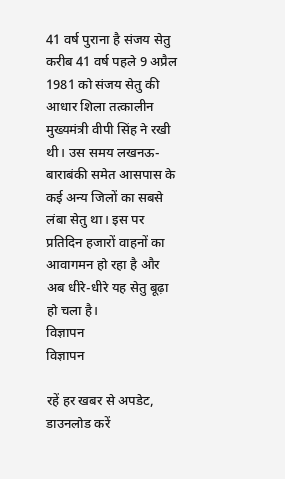41 वर्ष पुराना है संजय सेतु
करीब 41 वर्ष पहले 9 अप्रैल 1981 को संजय सेतु की आधार शिला तत्कालीन मुख्यमंत्री वीपी सिंह ने रखी थी। उस समय लखनऊ-बाराबंकी समेत आसपास के कई अन्य जिलों का सबसे लंबा सेतु था। इस पर प्रतिदिन हजारों वाहनों का आवागमन हो रहा है और अब धीरे-धीरे यह सेतु बूढ़ा हो चला है।
विज्ञापन
विज्ञापन

रहें हर खबर से अपडेट, डाउनलोड करें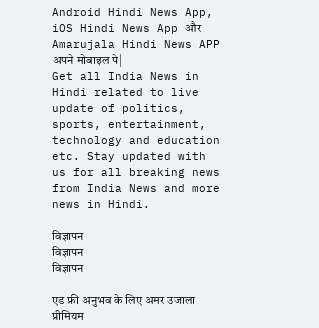Android Hindi News App, iOS Hindi News App और Amarujala Hindi News APP अपने मोबाइल पे|
Get all India News in Hindi related to live update of politics, sports, entertainment, technology and education etc. Stay updated with us for all breaking news from India News and more news in Hindi.

विज्ञापन
विज्ञापन
विज्ञापन

एड फ्री अनुभव के लिए अमर उजाला प्रीमियम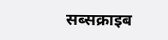सब्सक्राइब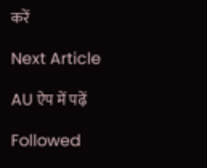करें

Next Article

AU ऐप में पढ़ें

Followed